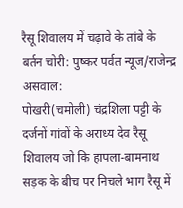रैसू शिवालय में चढ़ावे के तांबे के बर्तन चोरी: पुष्कर पर्वत न्यूज/राजेन्द्र असवाल:
पोखरी(चमोली) चंद्रशिला पट्टी के दर्जनों गांवों के अराध्य देव रैसू शिवालय जो कि हापला-बामनाथ सड़क के बीच पर निचले भाग रैसू में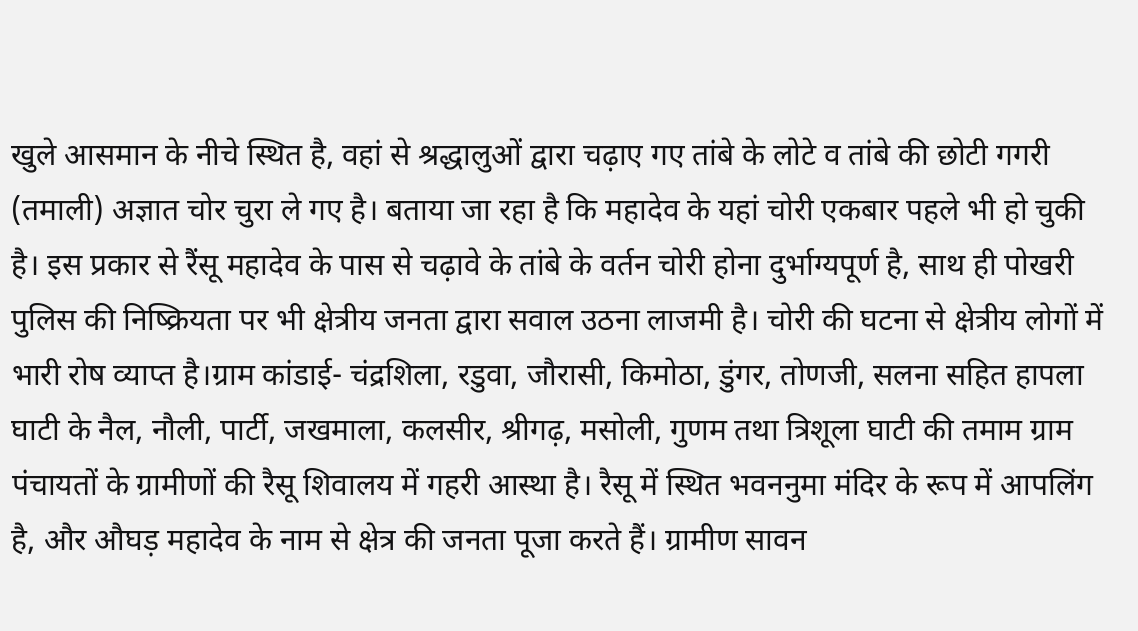खुले आसमान के नीचे स्थित है, वहां से श्रद्धालुओं द्वारा चढ़ाए गए तांबे के लोटे व तांबे की छोटी गगरी (तमाली) अज्ञात चोर चुरा ले गए है। बताया जा रहा है कि महादेव के यहां चोरी एकबार पहले भी हो चुकी है। इस प्रकार से रैंसू महादेव के पास से चढ़ावे के तांबे के वर्तन चोरी होना दुर्भाग्यपूर्ण है, साथ ही पोखरी पुलिस की निष्क्रियता पर भी क्षेत्रीय जनता द्वारा सवाल उठना लाजमी है। चोरी की घटना से क्षेत्रीय लोगों में भारी रोष व्याप्त है।ग्राम कांडाई- चंद्रशिला, रडुवा, जौरासी, किमोठा, डुंगर, तोणजी, सलना सहित हापला घाटी के नैल, नौली, पार्टी, जखमाला, कलसीर, श्रीगढ़, मसोली, गुणम तथा त्रिशूला घाटी की तमाम ग्राम पंचायतों के ग्रामीणों की रैसू शिवालय में गहरी आस्था है। रैसू में स्थित भवननुमा मंदिर के रूप में आपलिंग है, और औघड़ महादेव के नाम से क्षेत्र की जनता पूजा करते हैं। ग्रामीण सावन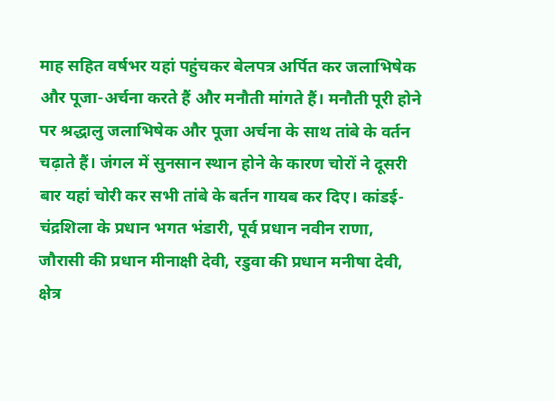माह सहित वर्षभर यहां पहुंचकर बेलपत्र अर्पित कर जलाभिषेक और पूजा-अर्चना करते हैं और मनौती मांगते हैं। मनौती पूरी होने पर श्रद्धालु जलाभिषेक और पूजा अर्चना के साथ तांबे के वर्तन चढ़ाते हैं। जंगल में सुनसान स्थान होने के कारण चोरों ने दूसरी बार यहां चोरी कर सभी तांबे के बर्तन गायब कर दिए। कांडई- चंद्रशिला के प्रधान भगत भंडारी, पूर्व प्रधान नवीन राणा, जौरासी की प्रधान मीनाक्षी देवी, रडुवा की प्रधान मनीषा देवी, क्षेत्र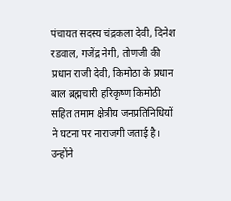पंचायत सदस्य चंद्रकला देवी, दिनेश रडवाल, गजेंद्र नेगी, तोणजी की प्रधान राजी देवी, किमोठा के प्रधान बाल ब्रह्मचारी हरिकृष्ण किमोठी सहित तमाम क्षेत्रीय जनप्रतिनिधियों ने घटना पर नाराजगी जताई है। उन्होंने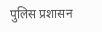पुलिस प्रशासन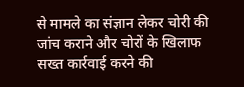से मामले का संज्ञान लेकर चोरी की जांच कराने और चोरों के खिलाफ सख्त कार्रवाई करने की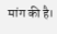मांग की है।